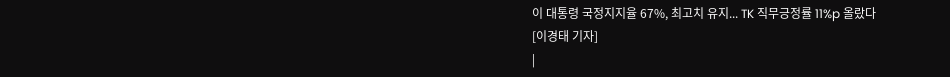이 대통령 국정지지율 67%, 최고치 유지... TK 직무긍정률 11%p 올랐다
[이경태 기자]
|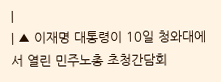|
| ▲ 이재명 대통령이 10일 청와대에서 열린 민주노총 초청간담회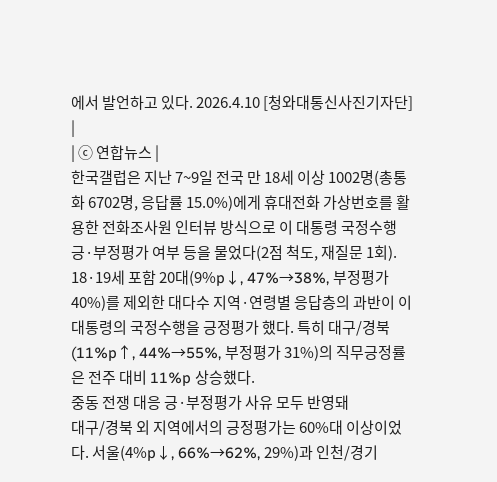에서 발언하고 있다. 2026.4.10 [청와대통신사진기자단] |
| ⓒ 연합뉴스 |
한국갤럽은 지난 7~9일 전국 만 18세 이상 1002명(총통화 6702명, 응답률 15.0%)에게 휴대전화 가상번호를 활용한 전화조사원 인터뷰 방식으로 이 대통령 국정수행 긍·부정평가 여부 등을 물었다(2점 척도, 재질문 1회).
18·19세 포함 20대(9%p↓, 47%→38%, 부정평가 40%)를 제외한 대다수 지역·연령별 응답층의 과반이 이 대통령의 국정수행을 긍정평가 했다. 특히 대구/경북(11%p↑, 44%→55%, 부정평가 31%)의 직무긍정률은 전주 대비 11%p 상승했다.
중동 전쟁 대응 긍·부정평가 사유 모두 반영돼
대구/경북 외 지역에서의 긍정평가는 60%대 이상이었다. 서울(4%p↓, 66%→62%, 29%)과 인천/경기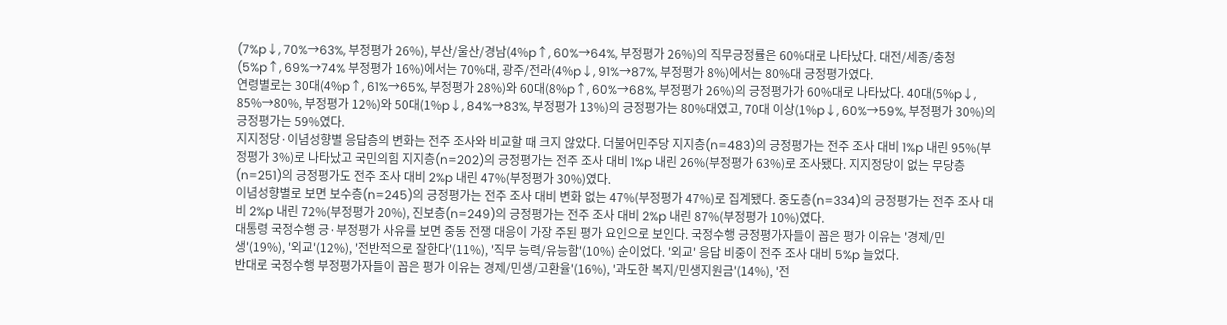(7%p↓, 70%→63%, 부정평가 26%), 부산/울산/경남(4%p↑, 60%→64%, 부정평가 26%)의 직무긍정률은 60%대로 나타났다. 대전/세종/충청(5%p↑, 69%→74% 부정평가 16%)에서는 70%대, 광주/전라(4%p↓, 91%→87%, 부정평가 8%)에서는 80%대 긍정평가였다.
연령별로는 30대(4%p↑, 61%→65%, 부정평가 28%)와 60대(8%p↑, 60%→68%, 부정평가 26%)의 긍정평가가 60%대로 나타났다. 40대(5%p↓, 85%→80%, 부정평가 12%)와 50대(1%p↓, 84%→83%, 부정평가 13%)의 긍정평가는 80%대였고, 70대 이상(1%p↓, 60%→59%, 부정평가 30%)의 긍정평가는 59%였다.
지지정당·이념성향별 응답층의 변화는 전주 조사와 비교할 때 크지 않았다. 더불어민주당 지지층(n=483)의 긍정평가는 전주 조사 대비 1%p 내린 95%(부정평가 3%)로 나타났고 국민의힘 지지층(n=202)의 긍정평가는 전주 조사 대비 1%p 내린 26%(부정평가 63%)로 조사됐다. 지지정당이 없는 무당층(n=251)의 긍정평가도 전주 조사 대비 2%p 내린 47%(부정평가 30%)였다.
이념성향별로 보면 보수층(n=245)의 긍정평가는 전주 조사 대비 변화 없는 47%(부정평가 47%)로 집계됐다. 중도층(n=334)의 긍정평가는 전주 조사 대비 2%p 내린 72%(부정평가 20%), 진보층(n=249)의 긍정평가는 전주 조사 대비 2%p 내린 87%(부정평가 10%)였다.
대통령 국정수행 긍·부정평가 사유를 보면 중동 전쟁 대응이 가장 주된 평가 요인으로 보인다. 국정수행 긍정평가자들이 꼽은 평가 이유는 '경제/민생'(19%), '외교'(12%), '전반적으로 잘한다'(11%), '직무 능력/유능함'(10%) 순이었다. '외교' 응답 비중이 전주 조사 대비 5%p 늘었다.
반대로 국정수행 부정평가자들이 꼽은 평가 이유는 경제/민생/고환율'(16%), '과도한 복지/민생지원금'(14%), '전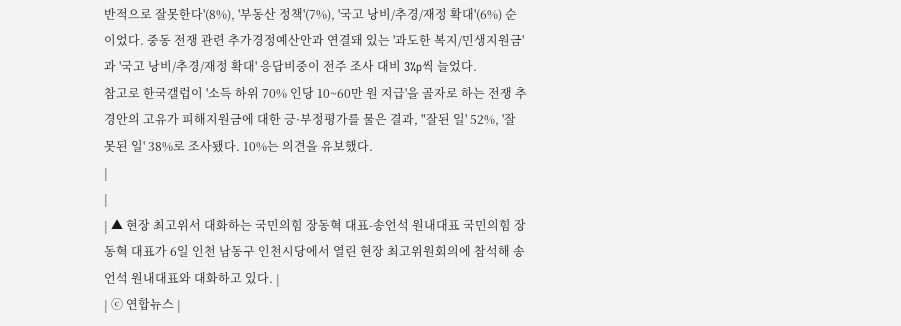반적으로 잘못한다'(8%), '부동산 정책'(7%), '국고 낭비/추경/재정 확대'(6%) 순이었다. 중동 전쟁 관련 추가경정예산안과 연결돼 있는 '과도한 복지/민생지원금'과 '국고 낭비/추경/재정 확대' 응답비중이 전주 조사 대비 3%p씩 늘었다.
참고로 한국갤럽이 '소득 하위 70% 인당 10~60만 원 지급'을 골자로 하는 전쟁 추경안의 고유가 피해지원금에 대한 긍·부정평가를 물은 결과, "잘된 일' 52%, '잘못된 일' 38%로 조사됐다. 10%는 의견을 유보했다.
|
|
| ▲ 현장 최고위서 대화하는 국민의힘 장동혁 대표-송언석 원내대표 국민의힘 장동혁 대표가 6일 인천 남동구 인천시당에서 열린 현장 최고위원회의에 참석해 송언석 원내대표와 대화하고 있다. |
| ⓒ 연합뉴스 |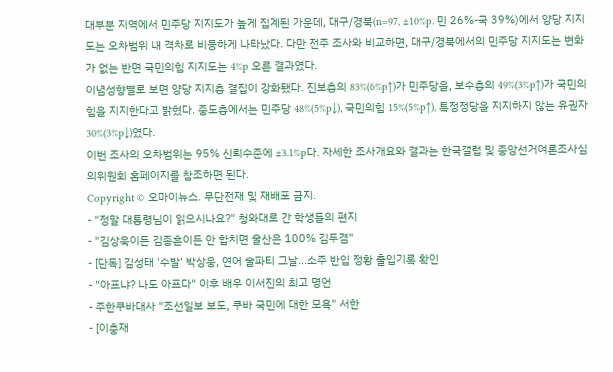대부분 지역에서 민주당 지지도가 높게 집계된 가운데, 대구/경북(n=97, ±10%p. 민 26%-국 39%)에서 양당 지지도는 오차범위 내 격차로 비등하게 나타났다. 다만 전주 조사와 비교하면, 대구/경북에서의 민주당 지지도는 변화가 없는 반면 국민의힘 지지도는 4%p 오른 결과였다.
이념성향별로 보면 양당 지지층 결집이 강화됐다. 진보층의 83%(6%p↑)가 민주당을, 보수층의 49%(3%p↑)가 국민의힘을 지지한다고 밝혔다. 중도층에서는 민주당 48%(5%p↓), 국민의힘 15%(5%p↑), 특정정당을 지지하지 않는 유권자 30%(3%p↓)였다.
이번 조사의 오차범위는 95% 신뢰수준에 ±3.1%p다. 자세한 조사개요와 결과는 한국갤럽 및 중앙선거여론조사심의위원회 홈페이지를 참조하면 된다.
Copyright © 오마이뉴스. 무단전재 및 재배포 금지.
- "정말 대통령님이 읽으시나요?" 청와대로 간 학생들의 편지
- "김상욱이든 김종훈이든 안 합치면 울산은 100% 김두겸"
- [단독] 김성태 '수발' 박상웅, 연어 술파티 그날...소주 반입 정황 출입기록 확인
- "아프냐? 나도 아프다" 이후 배우 이서진의 최고 명언
- 주한쿠바대사 "조선일보 보도, 쿠바 국민에 대한 모욕" 서한
- [이충재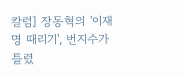칼럼] 장동혁의 '이재명 때리기', 번지수가 틀렸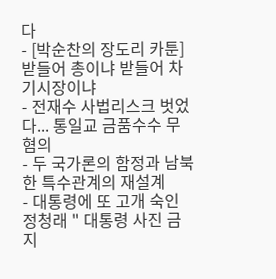다
- [박순찬의 장도리 카툰] 받들어 총이냐 받들어 차기시장이냐
- 전재수 사법리스크 벗었다... 통일교 금품수수 무혐의
- 두 국가론의 함정과 남북한 특수관계의 재설계
- 대통령에 또 고개 숙인 정청래 " 대통령 사진 금지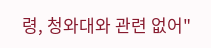령, 청와대와 관련 없어"